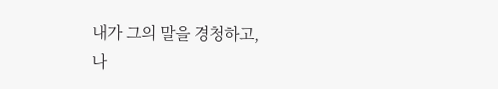내가 그의 말을 경청하고,
나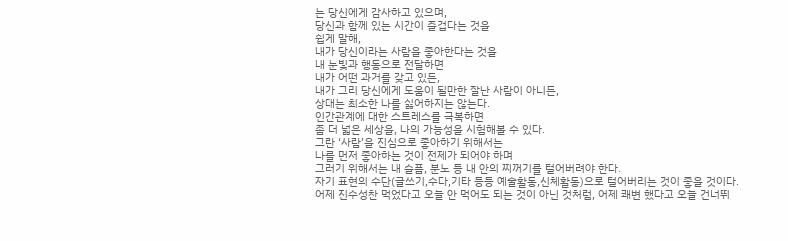는 당신에게 감사하고 있으며,
당신과 함께 있는 시간이 즐겁다는 것을
쉽게 말해,
내가 당신이라는 사람을 좋아한다는 것을
내 눈빛과 행동으로 전달하면
내가 어떤 과거를 갖고 있든,
내가 그리 당신에게 도움이 될만한 잘난 사람이 아니든,
상대는 최소한 나를 싫어하지는 않는다.
인간관계에 대한 스트레스를 극복하면
좀 더 넓은 세상을, 나의 가능성을 시험해볼 수 있다.
그란 ‘사람’을 진심으로 좋아하기 위해서는
나를 먼저 좋아하는 것이 전제가 되어야 하며
그러기 위해서는 내 슬픔, 분노 등 내 안의 찌꺼기를 털어버려야 한다.
자기 표현의 수단(글쓰기,수다,기타 등등 예술활동,신체활동)으로 털어버리는 것이 좋을 것이다.
어제 진수성찬 먹었다고 오늘 안 먹어도 되는 것이 아닌 것처럼, 어제 쾌변 했다고 오늘 건너뛰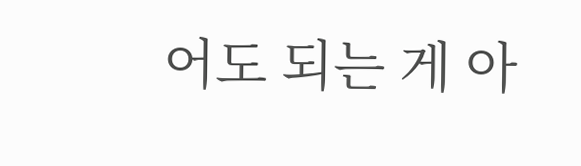어도 되는 게 아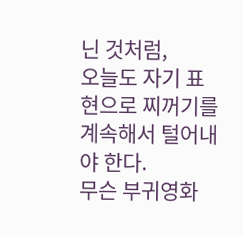닌 것처럼,
오늘도 자기 표현으로 찌꺼기를 계속해서 털어내야 한다.
무슨 부귀영화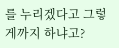를 누리겠다고 그렇게까지 하냐고?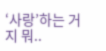‘사랑’하는 거지 뭐..